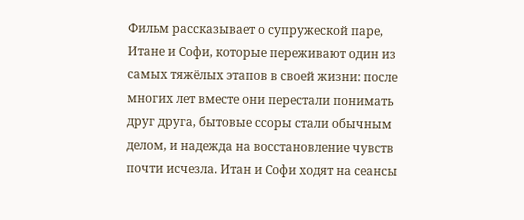Фильм рассказывает о супружеской паре, Итане и Софи, которые переживают один из самых тяжёлых этапов в своей жизни: после многих лет вместе они перестали понимать друг друга, бытовые ссоры стали обычным делом, и надежда на восстановление чувств почти исчезла. Итан и Софи ходят на сеансы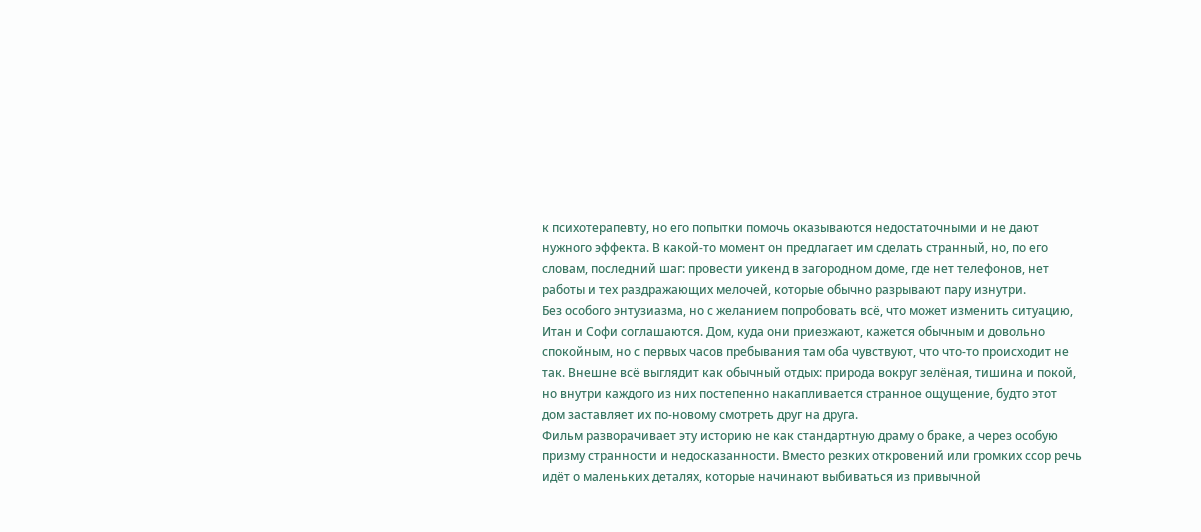к психотерапевту, но его попытки помочь оказываются недостаточными и не дают нужного эффекта. В какой-то момент он предлагает им сделать странный, но, по его словам, последний шаг: провести уикенд в загородном доме, где нет телефонов, нет работы и тех раздражающих мелочей, которые обычно разрывают пару изнутри.
Без особого энтузиазма, но с желанием попробовать всё, что может изменить ситуацию, Итан и Софи соглашаются. Дом, куда они приезжают, кажется обычным и довольно спокойным, но с первых часов пребывания там оба чувствуют, что что‑то происходит не так. Внешне всё выглядит как обычный отдых: природа вокруг зелёная, тишина и покой, но внутри каждого из них постепенно накапливается странное ощущение, будто этот дом заставляет их по‑новому смотреть друг на друга.
Фильм разворачивает эту историю не как стандартную драму о браке, а через особую призму странности и недосказанности. Вместо резких откровений или громких ссор речь идёт о маленьких деталях, которые начинают выбиваться из привычной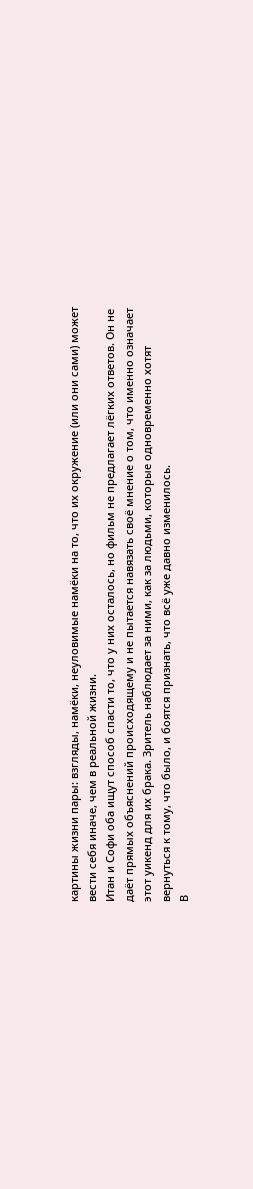картины жизни пары: взгляды, намёки, неуловимые намёки на то, что их окружение (или они сами) может вести себя иначе, чем в реальной жизни.
Итан и Софи оба ищут способ спасти то, что у них осталось, но фильм не предлагает лёгких ответов. Он не даёт прямых объяснений происходящему и не пытается навязать своё мнение о том, что именно означает этот уикенд для их брака. Зритель наблюдает за ними, как за людьми, которые одновременно хотят вернуться к тому, что было, и боятся признать, что всё уже давно изменилось.
В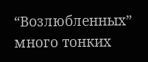“Возлюбленных” много тонких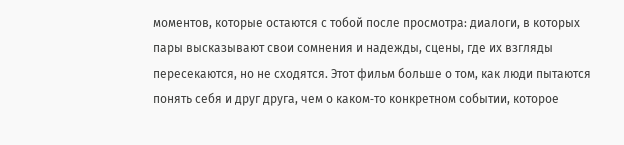моментов, которые остаются с тобой после просмотра: диалоги, в которых пары высказывают свои сомнения и надежды, сцены, где их взгляды пересекаются, но не сходятся. Этот фильм больше о том, как люди пытаются понять себя и друг друга, чем о каком‑то конкретном событии, которое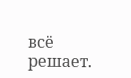всё решает.